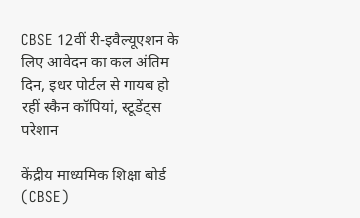CBSE 12वीं री-इवैल्यूएशन के लिए आवेदन का कल अंतिम दिन, इधर पोर्टल से गायब हो रहीं स्कैन कॉपियां, स्टूडेंट्स परेशान

केंद्रीय माध्यमिक शिक्षा बोर्ड (CBSE)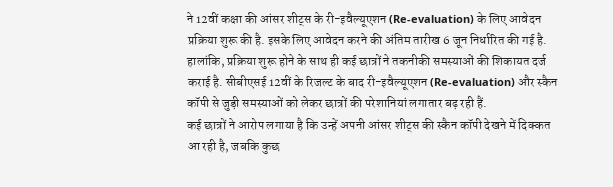ने 12वीं कक्षा की आंसर शीट्स के री-इवैल्यूएशन (Re-evaluation) के लिए आवेदन प्रक्रिया शुरू की है. इसके लिए आवेदन करने की अंतिम तारीख 6 जून निर्धारित की गई है. हालांकि, प्रक्रिया शुरू होने के साथ ही कई छात्रों ने तकनीकी समस्याओं की शिकायत दर्ज कराई है. सीबीएसई 12वीं के रिजल्ट के बाद री-इवैल्यूएशन (Re-evaluation) और स्कैन कॉपी से जुड़ी समस्याओं को लेकर छात्रों की परेशानियां लगातार बढ़ रही हैं.
कई छात्रों ने आरोप लगाया है कि उन्हें अपनी आंसर शीट्स की स्कैन कॉपी देखने में दिक्कत आ रही है, जबकि कुछ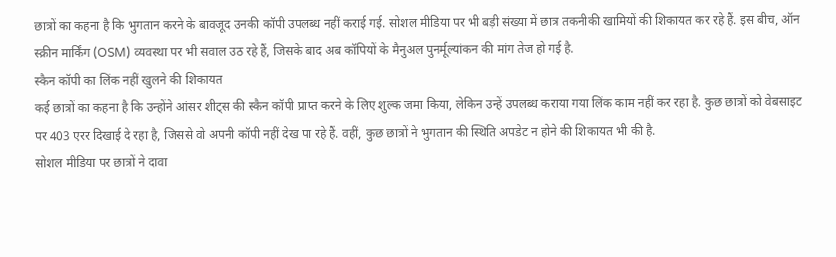छात्रों का कहना है कि भुगतान करने के बावजूद उनकी कॉपी उपलब्ध नहीं कराई गई. सोशल मीडिया पर भी बड़ी संख्या में छात्र तकनीकी खामियों की शिकायत कर रहे हैं. इस बीच, ऑन स्क्रीन मार्किंग (OSM) व्यवस्था पर भी सवाल उठ रहे हैं, जिसके बाद अब कॉपियों के मैनुअल पुनर्मूल्यांकन की मांग तेज हो गई है.
स्कैन कॉपी का लिंक नहीं खुलने की शिकायत
कई छात्रों का कहना है कि उन्होंने आंसर शीट्स की स्कैन कॉपी प्राप्त करने के लिए शुल्क जमा किया, लेकिन उन्हें उपलब्ध कराया गया लिंक काम नहीं कर रहा है. कुछ छात्रों को वेबसाइट पर 403 एरर दिखाई दे रहा है, जिससे वो अपनी कॉपी नहीं देख पा रहे हैं. वहीं, कुछ छात्रों ने भुगतान की स्थिति अपडेट न होने की शिकायत भी की है.
सोशल मीडिया पर छात्रों ने दावा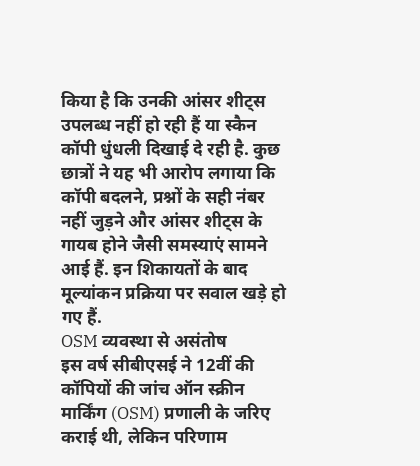किया है कि उनकी आंसर शीट्स उपलब्ध नहीं हो रही हैं या स्कैन कॉपी धुंधली दिखाई दे रही है. कुछ छात्रों ने यह भी आरोप लगाया कि कॉपी बदलने, प्रश्नों के सही नंबर नहीं जुड़ने और आंसर शीट्स के गायब होने जैसी समस्याएं सामने आई हैं. इन शिकायतों के बाद मूल्यांकन प्रक्रिया पर सवाल खड़े हो गए हैं.
OSM व्यवस्था से असंतोष
इस वर्ष सीबीएसई ने 12वीं की कॉपियों की जांच ऑन स्क्रीन मार्किंग (OSM) प्रणाली के जरिए कराई थी, लेकिन परिणाम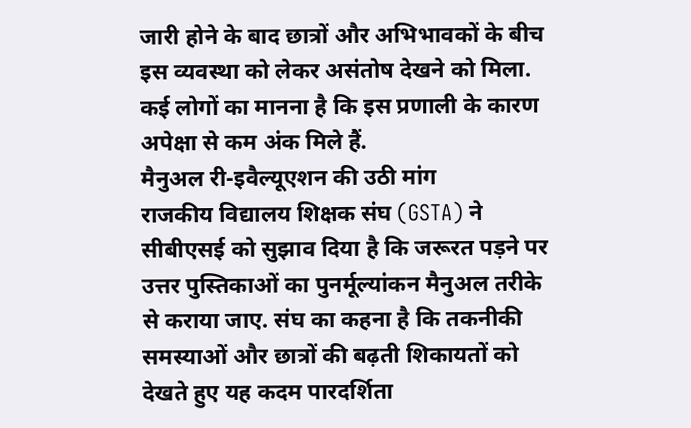जारी होने के बाद छात्रों और अभिभावकों के बीच इस व्यवस्था को लेकर असंतोष देखने को मिला. कई लोगों का मानना है कि इस प्रणाली के कारण अपेक्षा से कम अंक मिले हैं.
मैनुअल री-इवैल्यूएशन की उठी मांग
राजकीय विद्यालय शिक्षक संघ (GSTA) ने सीबीएसई को सुझाव दिया है कि जरूरत पड़ने पर उत्तर पुस्तिकाओं का पुनर्मूल्यांकन मैनुअल तरीके से कराया जाए. संघ का कहना है कि तकनीकी समस्याओं और छात्रों की बढ़ती शिकायतों को देखते हुए यह कदम पारदर्शिता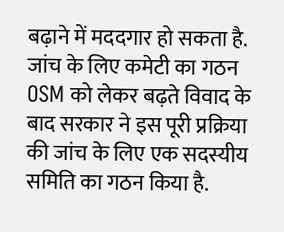बढ़ाने में मददगार हो सकता है.
जांच के लिए कमेटी का गठन
OSM को लेकर बढ़ते विवाद के बाद सरकार ने इस पूरी प्रक्रिया की जांच के लिए एक सदस्यीय समिति का गठन किया है.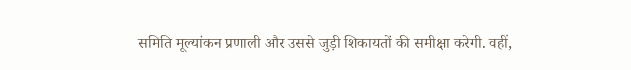समिति मूल्यांकन प्रणाली और उससे जुड़ी शिकायतों की समीक्षा करेगी. वहीं,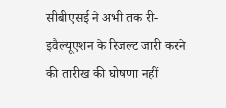सीबीएसई ने अभी तक री-इवैल्यूएशन के रिजल्ट जारी करने की तारीख की घोषणा नहीं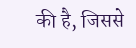की है, जिससे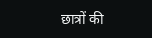छात्रों की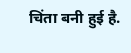चिंता बनी हुई है.